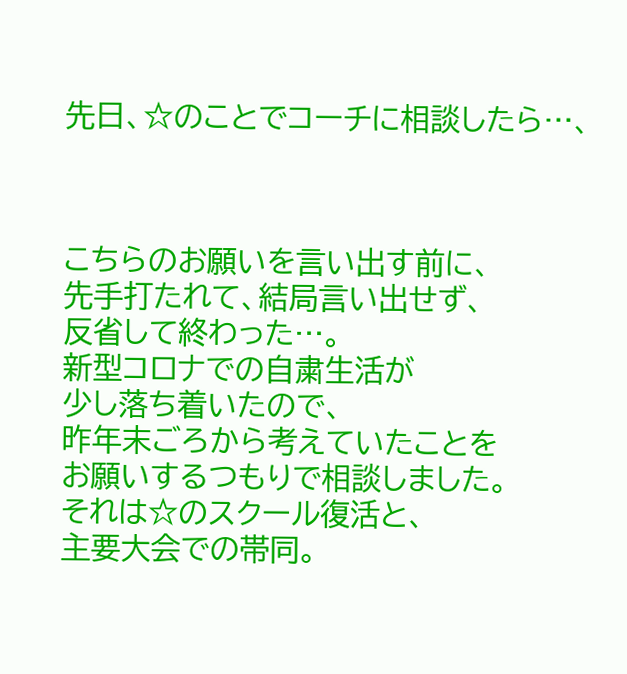先日、☆のことでコーチに相談したら…、



こちらのお願いを言い出す前に、
先手打たれて、結局言い出せず、
反省して終わった…。
新型コロナでの自粛生活が
少し落ち着いたので、
昨年末ごろから考えていたことを
お願いするつもりで相談しました。
それは☆のスクール復活と、
主要大会での帯同。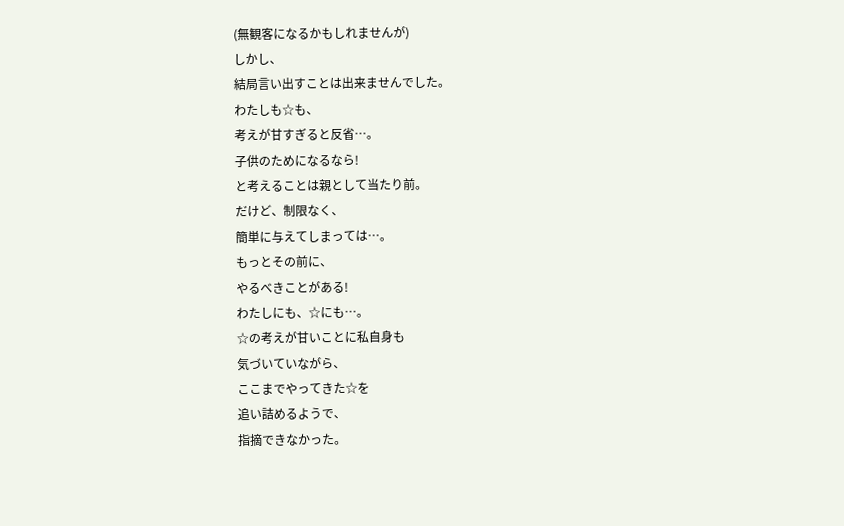(無観客になるかもしれませんが)
しかし、
結局言い出すことは出来ませんでした。
わたしも☆も、
考えが甘すぎると反省…。
子供のためになるなら!
と考えることは親として当たり前。
だけど、制限なく、
簡単に与えてしまっては…。
もっとその前に、
やるべきことがある!
わたしにも、☆にも…。
☆の考えが甘いことに私自身も
気づいていながら、
ここまでやってきた☆を
追い詰めるようで、
指摘できなかった。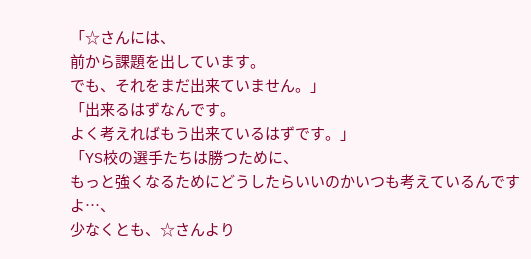「☆さんには、
前から課題を出しています。
でも、それをまだ出来ていません。」
「出来るはずなんです。
よく考えればもう出来ているはずです。」
「YS校の選手たちは勝つために、
もっと強くなるためにどうしたらいいのかいつも考えているんですよ…、
少なくとも、☆さんより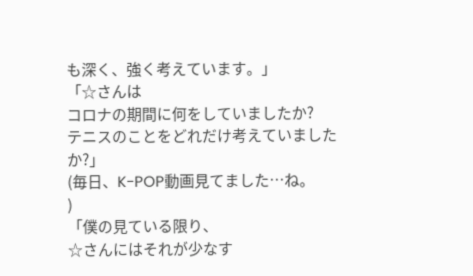も深く、強く考えています。」
「☆さんは
コロナの期間に何をしていましたか?
テニスのことをどれだけ考えていましたか?」
(毎日、K-POP動画見てました…ね。
)
「僕の見ている限り、
☆さんにはそれが少なす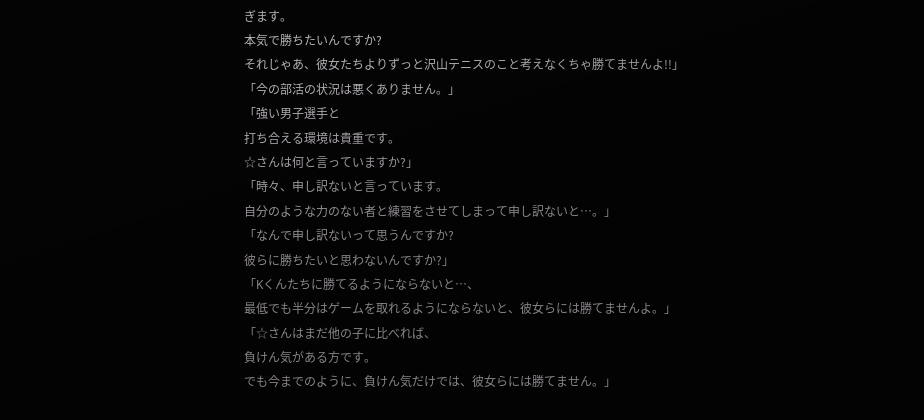ぎます。
本気で勝ちたいんですか?
それじゃあ、彼女たちよりずっと沢山テニスのこと考えなくちゃ勝てませんよ!!」
「今の部活の状況は悪くありません。」
「強い男子選手と
打ち合える環境は貴重です。
☆さんは何と言っていますか?」
「時々、申し訳ないと言っています。
自分のような力のない者と練習をさせてしまって申し訳ないと…。」
「なんで申し訳ないって思うんですか?
彼らに勝ちたいと思わないんですか?」
「Kくんたちに勝てるようにならないと…、
最低でも半分はゲームを取れるようにならないと、彼女らには勝てませんよ。」
「☆さんはまだ他の子に比べれば、
負けん気がある方です。
でも今までのように、負けん気だけでは、彼女らには勝てません。」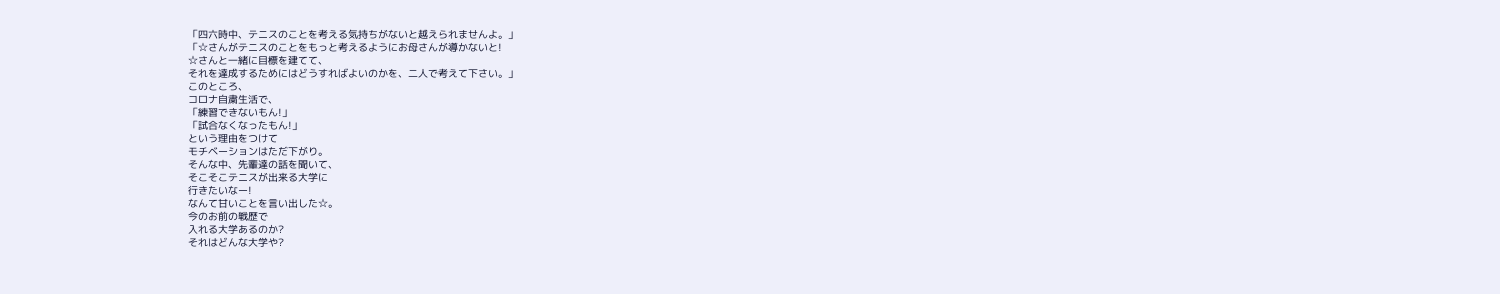「四六時中、テニスのことを考える気持ちがないと越えられませんよ。」
「☆さんがテニスのことをもっと考えるようにお母さんが導かないと!
☆さんと一緒に目標を建てて、
それを達成するためにはどうすればよいのかを、二人で考えて下さい。」
このところ、
コロナ自粛生活で、
「練習できないもん!」
「試合なくなったもん!」
という理由をつけて
モチベーションはただ下がり。
そんな中、先輩達の話を聞いて、
そこそこテニスが出来る大学に
行きたいなー!
なんて甘いことを言い出した☆。
今のお前の戦歴で
入れる大学あるのか?
それはどんな大学や?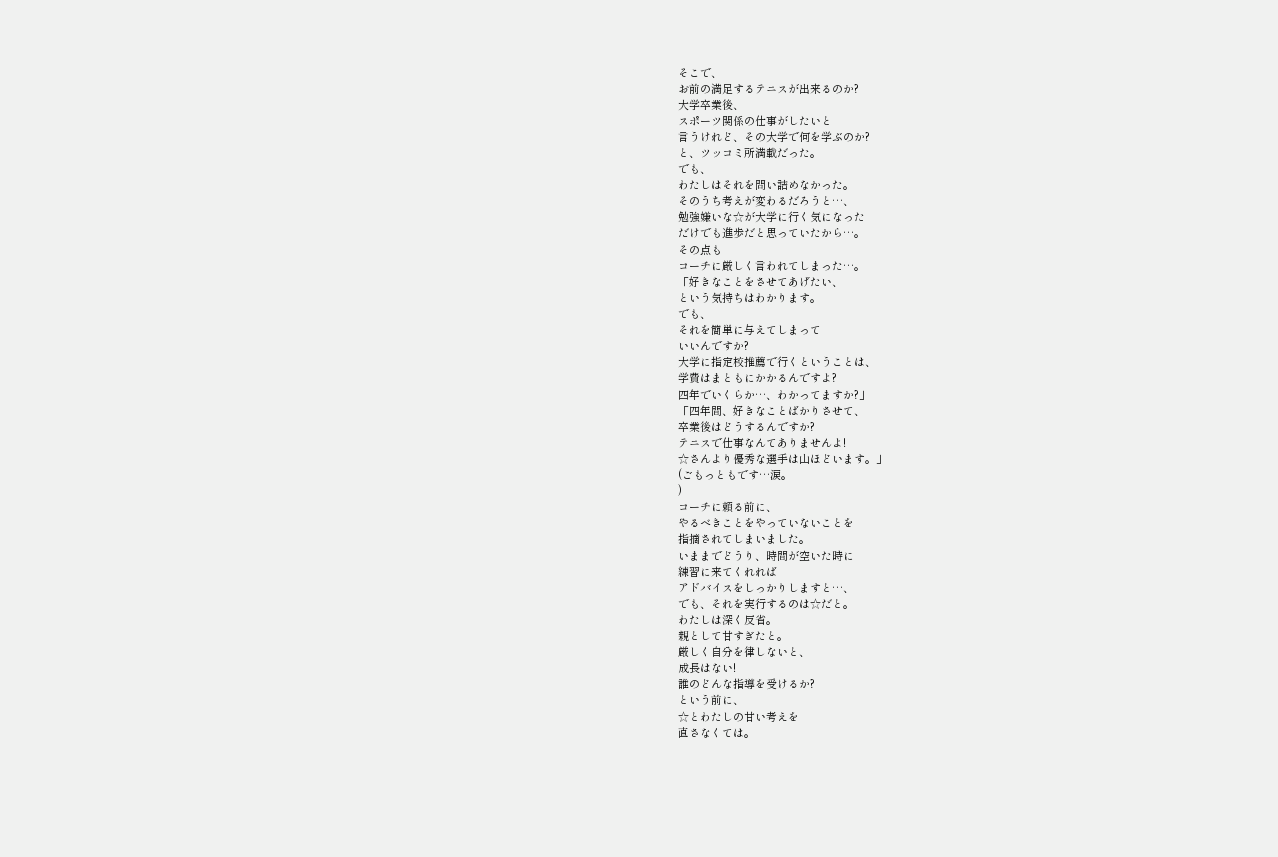そこで、
お前の満足するテニスが出来るのか?
大学卒業後、
スポーツ関係の仕事がしたいと
言うけれど、その大学で何を学ぶのか?
と、ツッコミ所満載だった。
でも、
わたしはそれを問い詰めなかった。
そのうち考えが変わるだろうと…、
勉強嫌いな☆が大学に行く気になった
だけでも進歩だと思っていたから…。
その点も
コーチに厳しく言われてしまった…。
「好きなことをさせてあげたい、
という気持ちはわかります。
でも、
それを簡単に与えてしまって
いいんですか?
大学に指定校推薦で行くということは、
学費はまともにかかるんですよ?
四年でいくらか…、わかってますか?」
「四年間、好きなことばかりさせて、
卒業後はどうするんですか?
テニスで仕事なんてありませんよ!
☆さんより優秀な選手は山ほどいます。」
(ごもっともです…涙。
)
コーチに頼る前に、
やるべきことをやっていないことを
指摘されてしまいました。
いままでどうり、時間が空いた時に
練習に来てくれれば
アドバイスをしっかりしますと…、
でも、それを実行するのは☆だと。
わたしは深く反省。
親として甘すぎたと。
厳しく自分を律しないと、
成長はない!
誰のどんな指導を受けるか?
という前に、
☆とわたしの甘い考えを
直さなくては。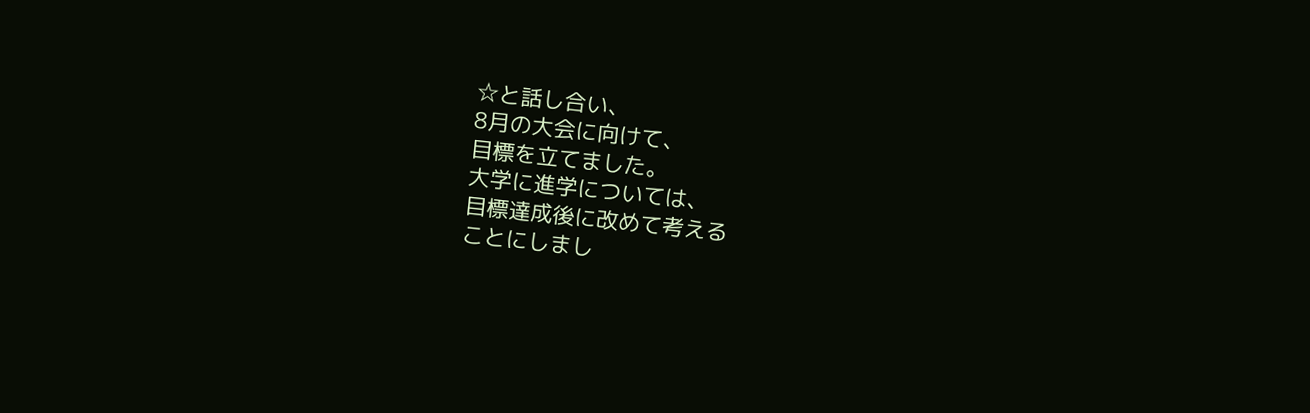☆と話し合い、
8月の大会に向けて、
目標を立てました。
大学に進学については、
目標達成後に改めて考える
ことにしまし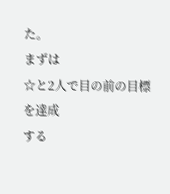た。
まずは
☆と2人で目の前の目標を達成
する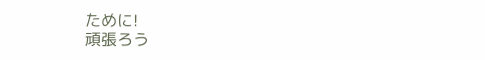ために!
頑張ろう